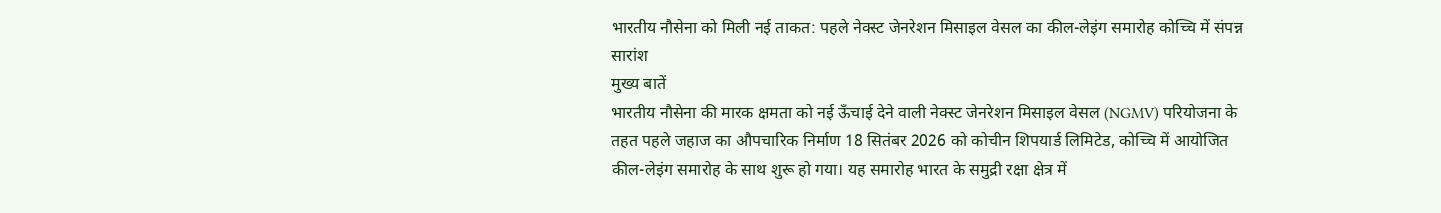भारतीय नौसेना को मिली नई ताकत: पहले नेक्स्ट जेनरेशन मिसाइल वेसल का कील-लेइंग समारोह कोच्चि में संपन्न
सारांश
मुख्य बातें
भारतीय नौसेना की मारक क्षमता को नई ऊँचाई देने वाली नेक्स्ट जेनरेशन मिसाइल वेसल (NGMV) परियोजना के तहत पहले जहाज का औपचारिक निर्माण 18 सितंबर 2026 को कोचीन शिपयार्ड लिमिटेड, कोच्चि में आयोजित कील-लेइंग समारोह के साथ शुरू हो गया। यह समारोह भारत के समुद्री रक्षा क्षेत्र में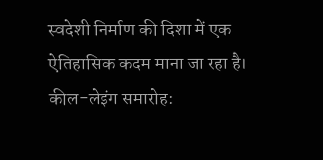स्वदेशी निर्माण की दिशा में एक ऐतिहासिक कदम माना जा रहा है।
कील-लेइंग समारोह: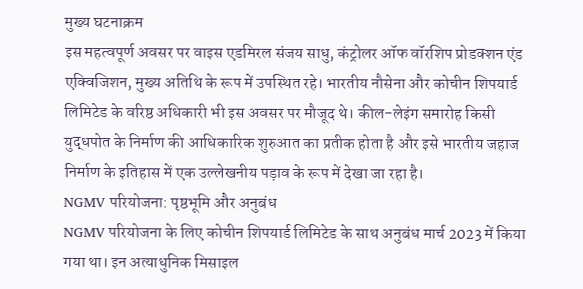मुख्य घटनाक्रम
इस महत्वपूर्ण अवसर पर वाइस एडमिरल संजय साधु, कंट्रोलर ऑफ वॉरशिप प्रोडक्शन एंड एक्विजिशन, मुख्य अतिथि के रूप में उपस्थित रहे। भारतीय नौसेना और कोचीन शिपयार्ड लिमिटेड के वरिष्ठ अधिकारी भी इस अवसर पर मौजूद थे। कील-लेइंग समारोह किसी युद्धपोत के निर्माण की आधिकारिक शुरुआत का प्रतीक होता है और इसे भारतीय जहाज निर्माण के इतिहास में एक उल्लेखनीय पड़ाव के रूप में देखा जा रहा है।
NGMV परियोजना: पृष्ठभूमि और अनुबंध
NGMV परियोजना के लिए कोचीन शिपयार्ड लिमिटेड के साथ अनुबंध मार्च 2023 में किया गया था। इन अत्याधुनिक मिसाइल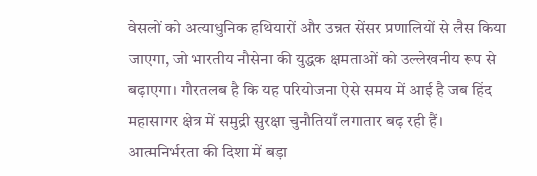वेसलों को अत्याधुनिक हथियारों और उन्नत सेंसर प्रणालियों से लैस किया जाएगा, जो भारतीय नौसेना की युद्धक क्षमताओं को उल्लेखनीय रूप से बढ़ाएगा। गौरतलब है कि यह परियोजना ऐसे समय में आई है जब हिंद महासागर क्षेत्र में समुद्री सुरक्षा चुनौतियाँ लगातार बढ़ रही हैं।
आत्मनिर्भरता की दिशा में बड़ा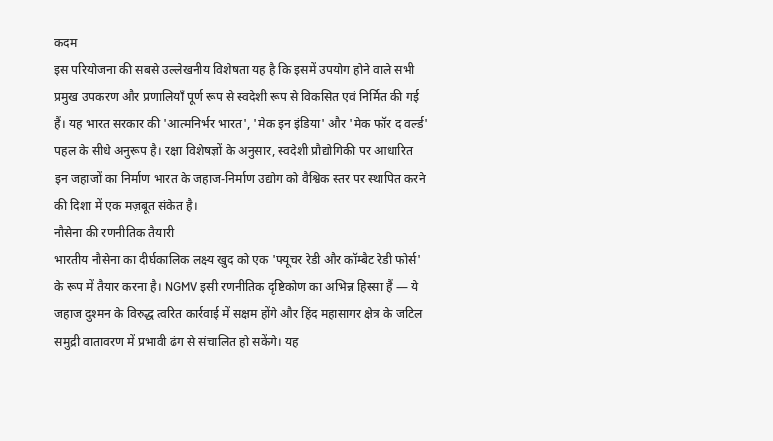कदम
इस परियोजना की सबसे उल्लेखनीय विशेषता यह है कि इसमें उपयोग होने वाले सभी प्रमुख उपकरण और प्रणालियाँ पूर्ण रूप से स्वदेशी रूप से विकसित एवं निर्मित की गई हैं। यह भारत सरकार की 'आत्मनिर्भर भारत', 'मेक इन इंडिया' और 'मेक फॉर द वर्ल्ड' पहल के सीधे अनुरूप है। रक्षा विशेषज्ञों के अनुसार, स्वदेशी प्रौद्योगिकी पर आधारित इन जहाजों का निर्माण भारत के जहाज-निर्माण उद्योग को वैश्विक स्तर पर स्थापित करने की दिशा में एक मज़बूत संकेत है।
नौसेना की रणनीतिक तैयारी
भारतीय नौसेना का दीर्घकालिक लक्ष्य खुद को एक 'फ्यूचर रेडी और कॉम्बैट रेडी फोर्स' के रूप में तैयार करना है। NGMV इसी रणनीतिक दृष्टिकोण का अभिन्न हिस्सा हैं — ये जहाज दुश्मन के विरुद्ध त्वरित कार्रवाई में सक्षम होंगे और हिंद महासागर क्षेत्र के जटिल समुद्री वातावरण में प्रभावी ढंग से संचालित हो सकेंगे। यह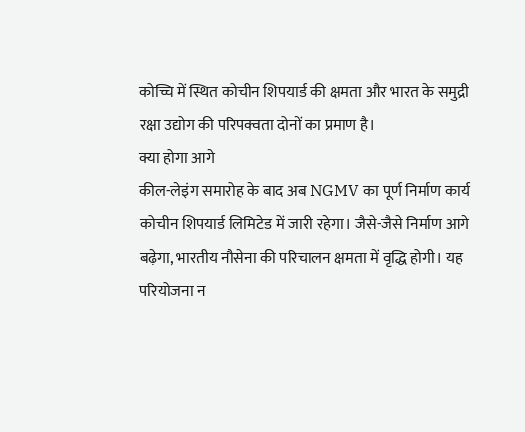कोच्चि में स्थित कोचीन शिपयार्ड की क्षमता और भारत के समुद्री रक्षा उद्योग की परिपक्वता दोनों का प्रमाण है।
क्या होगा आगे
कील-लेइंग समारोह के बाद अब NGMV का पूर्ण निर्माण कार्य कोचीन शिपयार्ड लिमिटेड में जारी रहेगा। जैसे-जैसे निर्माण आगे बढ़ेगा, भारतीय नौसेना की परिचालन क्षमता में वृद्धि होगी। यह परियोजना न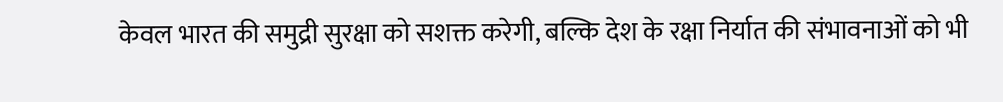केवल भारत की समुद्री सुरक्षा को सशक्त करेगी, बल्कि देश के रक्षा निर्यात की संभावनाओं को भी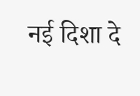नई दिशा दे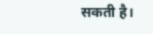सकती है।